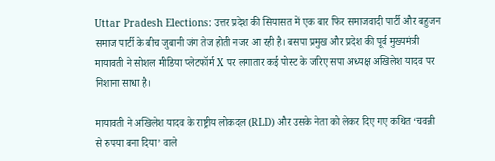Uttar Pradesh Elections: उत्तर प्रदेश की सियासत में एक बार फिर समाजवादी पार्टी और बहुजन समाज पार्टी के बीच जुबानी जंग तेज होती नजर आ रही है। बसपा प्रमुख और प्रदेश की पूर्व मुख्यमंत्री मायावती ने सोशल मीडिया प्लेटफॉर्म X पर लगातार कई पोस्ट के जरिए सपा अध्यक्ष अखिलेश यादव पर निशाना साधा है।

मायावती ने अखिलेश यादव के राष्ट्रीय लोकदल (RLD) और उसके नेता को लेकर दिए गए कथित ‘चवन्नी से रुपया बना दिया’ वाले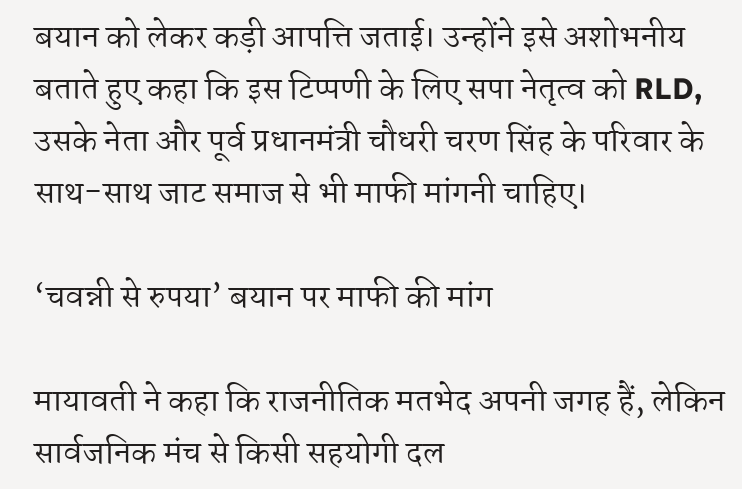बयान को लेकर कड़ी आपत्ति जताई। उन्होंने इसे अशोभनीय बताते हुए कहा कि इस टिप्पणी के लिए सपा नेतृत्व को RLD, उसके नेता और पूर्व प्रधानमंत्री चौधरी चरण सिंह के परिवार के साथ-साथ जाट समाज से भी माफी मांगनी चाहिए।

‘चवन्नी से रुपया’ बयान पर माफी की मांग

मायावती ने कहा कि राजनीतिक मतभेद अपनी जगह हैं, लेकिन सार्वजनिक मंच से किसी सहयोगी दल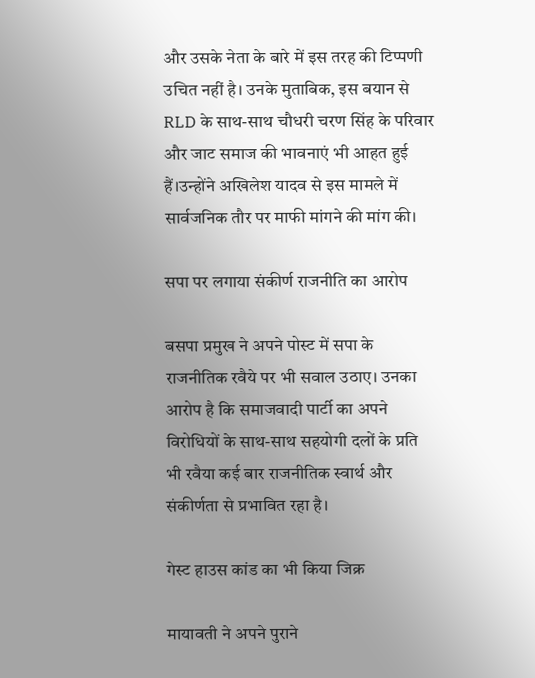और उसके नेता के बारे में इस तरह की टिप्पणी उचित नहीं है। उनके मुताबिक, इस बयान से RLD के साथ-साथ चौधरी चरण सिंह के परिवार और जाट समाज की भावनाएं भी आहत हुई हैं।उन्होंने अखिलेश यादव से इस मामले में सार्वजनिक तौर पर माफी मांगने की मांग की।

सपा पर लगाया संकीर्ण राजनीति का आरोप

बसपा प्रमुख ने अपने पोस्ट में सपा के राजनीतिक रवैये पर भी सवाल उठाए। उनका आरोप है कि समाजवादी पार्टी का अपने विरोधियों के साथ-साथ सहयोगी दलों के प्रति भी रवैया कई बार राजनीतिक स्वार्थ और संकीर्णता से प्रभावित रहा है।

गेस्ट हाउस कांड का भी किया जिक्र

मायावती ने अपने पुराने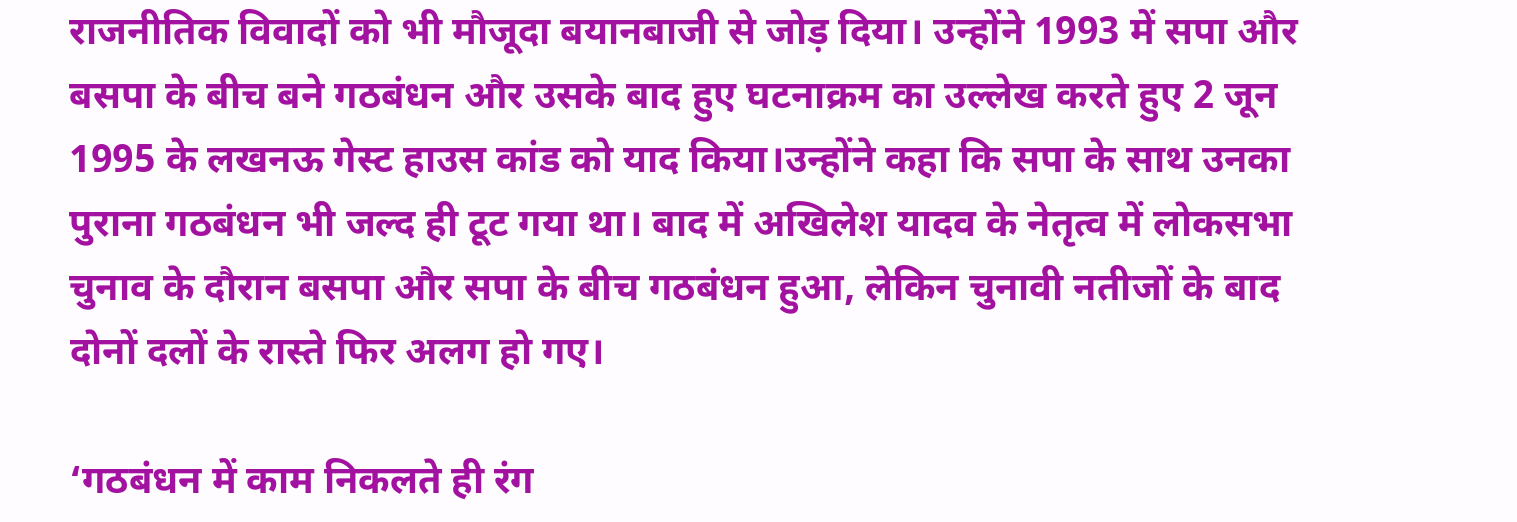राजनीतिक विवादों को भी मौजूदा बयानबाजी से जोड़ दिया। उन्होंने 1993 में सपा और बसपा के बीच बने गठबंधन और उसके बाद हुए घटनाक्रम का उल्लेख करते हुए 2 जून 1995 के लखनऊ गेस्ट हाउस कांड को याद किया।उन्होंने कहा कि सपा के साथ उनका पुराना गठबंधन भी जल्द ही टूट गया था। बाद में अखिलेश यादव के नेतृत्व में लोकसभा चुनाव के दौरान बसपा और सपा के बीच गठबंधन हुआ, लेकिन चुनावी नतीजों के बाद दोनों दलों के रास्ते फिर अलग हो गए।

‘गठबंधन में काम निकलते ही रंग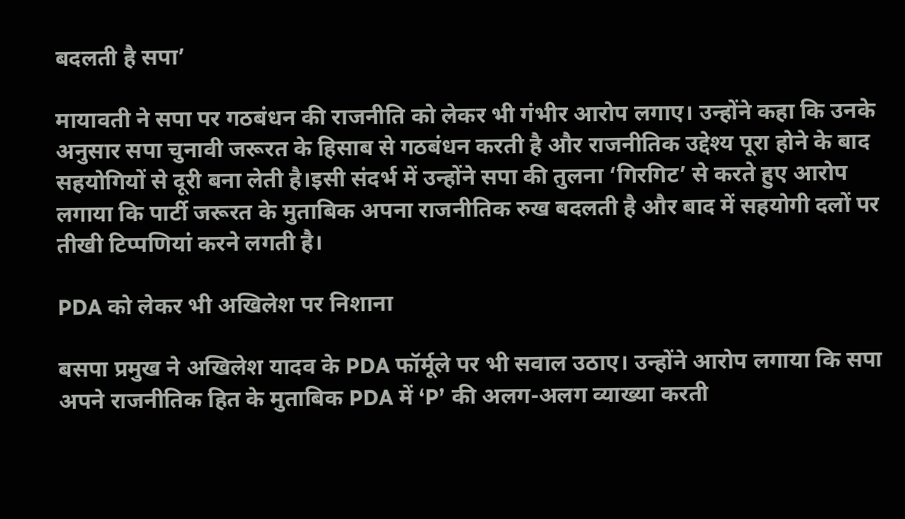बदलती है सपा’

मायावती ने सपा पर गठबंधन की राजनीति को लेकर भी गंभीर आरोप लगाए। उन्होंने कहा कि उनके अनुसार सपा चुनावी जरूरत के हिसाब से गठबंधन करती है और राजनीतिक उद्देश्य पूरा होने के बाद सहयोगियों से दूरी बना लेती है।इसी संदर्भ में उन्होंने सपा की तुलना ‘गिरगिट’ से करते हुए आरोप लगाया कि पार्टी जरूरत के मुताबिक अपना राजनीतिक रुख बदलती है और बाद में सहयोगी दलों पर तीखी टिप्पणियां करने लगती है।

PDA को लेकर भी अखिलेश पर निशाना

बसपा प्रमुख ने अखिलेश यादव के PDA फॉर्मूले पर भी सवाल उठाए। उन्होंने आरोप लगाया कि सपा अपने राजनीतिक हित के मुताबिक PDA में ‘P’ की अलग-अलग व्याख्या करती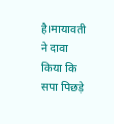है।मायावती ने दावा किया कि सपा पिछड़े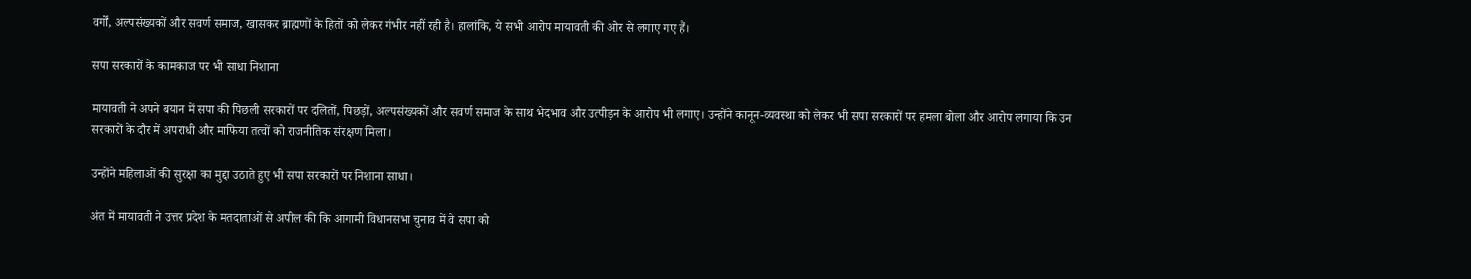वर्गों, अल्पसंख्यकों और सवर्ण समाज, खासकर ब्राह्मणों के हितों को लेकर गंभीर नहीं रही है। हालांकि, ये सभी आरोप मायावती की ओर से लगाए गए हैं।

सपा सरकारों के कामकाज पर भी साधा निशाना

मायावती ने अपने बयान में सपा की पिछली सरकारों पर दलितों, पिछड़ों, अल्पसंख्यकों और सवर्ण समाज के साथ भेदभाव और उत्पीड़न के आरोप भी लगाए। उन्होंने कानून-व्यवस्था को लेकर भी सपा सरकारों पर हमला बोला और आरोप लगाया कि उन सरकारों के दौर में अपराधी और माफिया तत्वों को राजनीतिक संरक्षण मिला।

उन्होंने महिलाओं की सुरक्षा का मुद्दा उठाते हुए भी सपा सरकारों पर निशाना साधा।

अंत में मायावती ने उत्तर प्रदेश के मतदाताओं से अपील की कि आगामी विधानसभा चुनाव में वे सपा को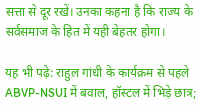सत्ता से दूर रखें। उनका कहना है कि राज्य के सर्वसमाज के हित में यही बेहतर होगा।

यह भी पढ़े: राहुल गांधी के कार्यक्रम से पहले ABVP-NSUI में बवाल, हॉस्टल में भिड़े छात्र;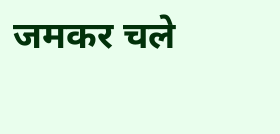जमकर चले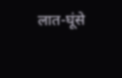लात-घूंसे